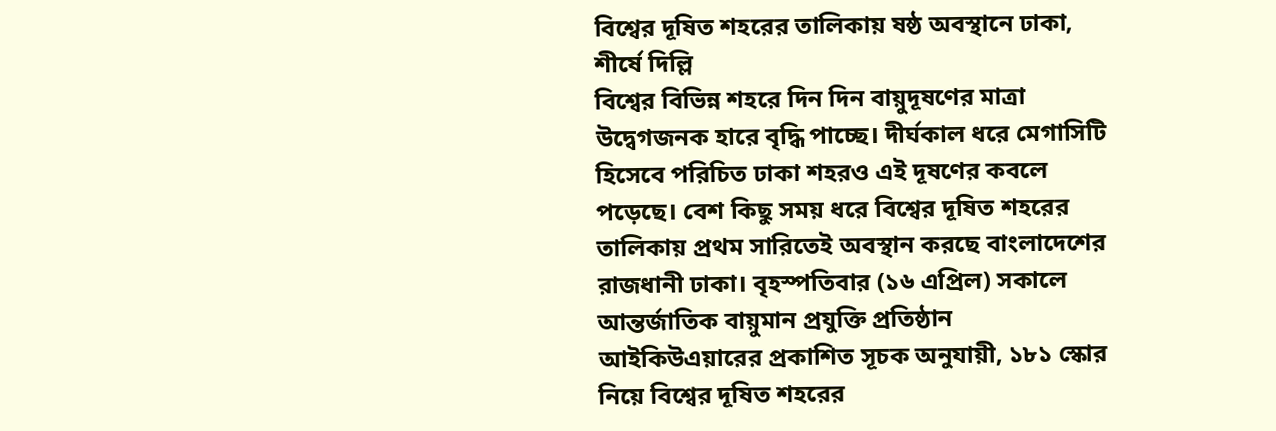বিশ্বের দূষিত শহরের তালিকায় ষষ্ঠ অবস্থানে ঢাকা, শীর্ষে দিল্লি
বিশ্বের বিভিন্ন শহরে দিন দিন বায়ুদূষণের মাত্রা উদ্বেগজনক হারে বৃদ্ধি পাচ্ছে। দীর্ঘকাল ধরে মেগাসিটি হিসেবে পরিচিত ঢাকা শহরও এই দূষণের কবলে পড়েছে। বেশ কিছু সময় ধরে বিশ্বের দূষিত শহরের তালিকায় প্রথম সারিতেই অবস্থান করছে বাংলাদেশের রাজধানী ঢাকা। বৃহস্পতিবার (১৬ এপ্রিল) সকালে আন্তর্জাতিক বায়ুমান প্রযুক্তি প্রতিষ্ঠান আইকিউএয়ারের প্রকাশিত সূচক অনুযায়ী, ১৮১ স্কোর নিয়ে বিশ্বের দূষিত শহরের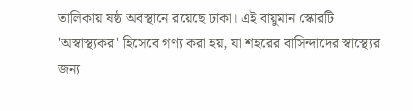তালিকায় ষষ্ঠ অবস্থানে রয়েছে ঢাকা। এই বায়ুমান স্কোরটি 'অস্বাস্থ্যকর' হিসেবে গণ্য করা হয়, যা শহরের বাসিন্দাদের স্বাস্থ্যের জন্য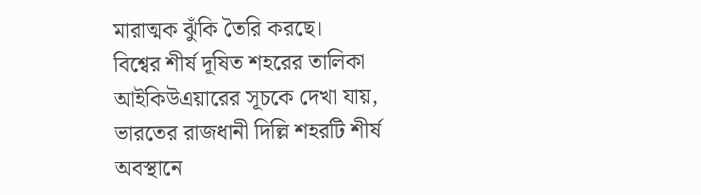মারাত্মক ঝুঁকি তৈরি করছে।
বিশ্বের শীর্ষ দূষিত শহরের তালিকা
আইকিউএয়ারের সূচকে দেখা যায়, ভারতের রাজধানী দিল্লি শহরটি শীর্ষ অবস্থানে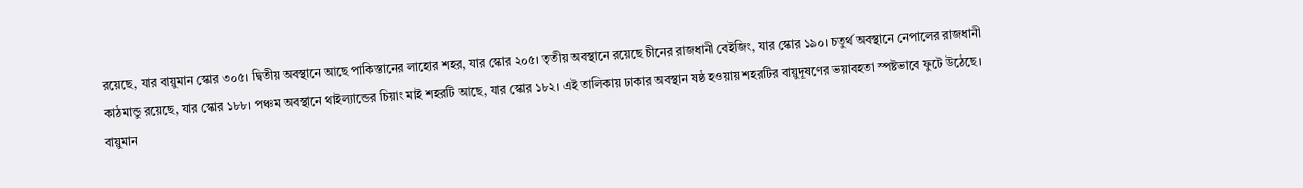রয়েছে, যার বায়ুমান স্কোর ৩০৫। দ্বিতীয় অবস্থানে আছে পাকিস্তানের লাহোর শহর, যার স্কোর ২০৫। তৃতীয় অবস্থানে রয়েছে চীনের রাজধানী বেইজিং, যার স্কোর ১৯০। চতুর্থ অবস্থানে নেপালের রাজধানী কাঠমান্ডু রয়েছে, যার স্কোর ১৮৮। পঞ্চম অবস্থানে থাইল্যান্ডের চিয়াং মাই শহরটি আছে, যার স্কোর ১৮২। এই তালিকায় ঢাকার অবস্থান ষষ্ঠ হওয়ায় শহরটির বায়ুদূষণের ভয়াবহতা স্পষ্টভাবে ফুটে উঠেছে।
বায়ুমান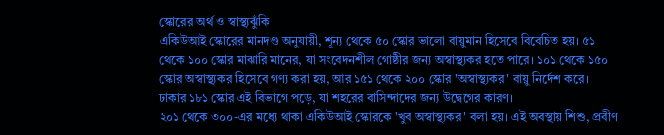স্কোরের অর্থ ও স্বাস্থ্যঝুঁকি
একিউআই স্কোরের মানদণ্ড অনুযায়ী, শূন্য থেকে ৫০ স্কোর ভালো বায়ুমান হিসেবে বিবেচিত হয়। ৫১ থেকে ১০০ স্কোর মাঝারি মানের, যা সংবেদনশীল গোষ্ঠীর জন্য অস্বাস্থ্যকর হতে পারে। ১০১ থেকে ১৫০ স্কোর অস্বাস্থ্যকর হিসেবে গণ্য করা হয়, আর ১৫১ থেকে ২০০ স্কোর 'অস্বাস্থ্যকর' বায়ু নির্দেশ করে। ঢাকার ১৮১ স্কোর এই বিভাগে পড়ে, যা শহরের বাসিন্দাদের জন্য উদ্বেগের কারণ।
২০১ থেকে ৩০০-এর মধ্যে থাকা একিউআই স্কোরকে 'খুব অস্বাস্থ্যকর' বলা হয়। এই অবস্থায় শিশু, প্রবীণ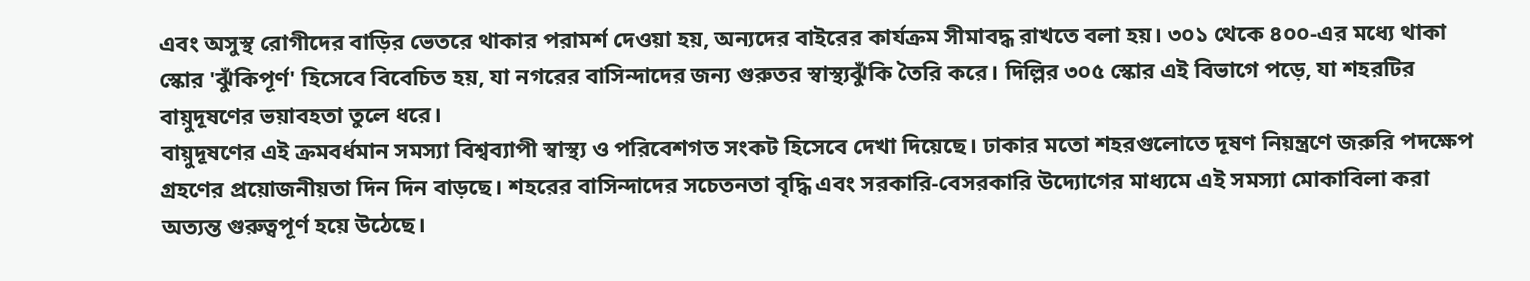এবং অসুস্থ রোগীদের বাড়ির ভেতরে থাকার পরামর্শ দেওয়া হয়, অন্যদের বাইরের কার্যক্রম সীমাবদ্ধ রাখতে বলা হয়। ৩০১ থেকে ৪০০-এর মধ্যে থাকা স্কোর 'ঝুঁকিপূর্ণ' হিসেবে বিবেচিত হয়, যা নগরের বাসিন্দাদের জন্য গুরুতর স্বাস্থ্যঝুঁকি তৈরি করে। দিল্লির ৩০৫ স্কোর এই বিভাগে পড়ে, যা শহরটির বায়ুদূষণের ভয়াবহতা তুলে ধরে।
বায়ুদূষণের এই ক্রমবর্ধমান সমস্যা বিশ্বব্যাপী স্বাস্থ্য ও পরিবেশগত সংকট হিসেবে দেখা দিয়েছে। ঢাকার মতো শহরগুলোতে দূষণ নিয়ন্ত্রণে জরুরি পদক্ষেপ গ্রহণের প্রয়োজনীয়তা দিন দিন বাড়ছে। শহরের বাসিন্দাদের সচেতনতা বৃদ্ধি এবং সরকারি-বেসরকারি উদ্যোগের মাধ্যমে এই সমস্যা মোকাবিলা করা অত্যন্ত গুরুত্বপূর্ণ হয়ে উঠেছে।